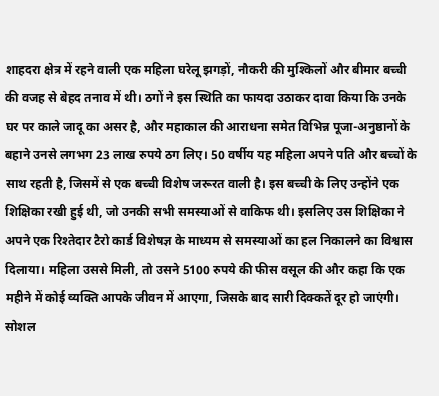शाहदरा क्षेत्र में रहने वाली एक महिला घरेलू झगड़ों, नौकरी की मुश्किलों और बीमार बच्ची की वजह से बेहद तनाव में थी। ठगों ने इस स्थिति का फायदा उठाकर दावा किया कि उनके घर पर काले जादू का असर है, और महाकाल की आराधना समेत विभिन्न पूजा-अनुष्ठानों के बहाने उनसे लगभग 23 लाख रुपये ठग लिए। 50 वर्षीय यह महिला अपने पति और बच्चों के साथ रहती है, जिसमें से एक बच्ची विशेष जरूरत वाली है। इस बच्ची के लिए उन्होंने एक शिक्षिका रखी हुई थी, जो उनकी सभी समस्याओं से वाकिफ थी। इसलिए उस शिक्षिका ने अपने एक रिश्तेदार टैरो कार्ड विशेषज्ञ के माध्यम से समस्याओं का हल निकालने का विश्वास दिलाया। महिला उससे मिली, तो उसने 5100 रुपये की फीस वसूल की और कहा कि एक महीने में कोई व्यक्ति आपके जीवन में आएगा, जिसके बाद सारी दिक्कतें दूर हो जाएंगी। सोशल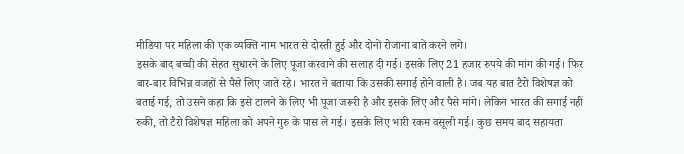मीडिया पर महिला की एक व्यक्ति नाम भारत से दोस्ती हुई और दोनों रोजाना बातें करने लगे।
इसके बाद बच्ची की सेहत सुधारने के लिए पूजा करवाने की सलाह दी गई। इसके लिए 21 हजार रुपये की मांग की गई। फिर बार-बार विभिन्न वजहों से पैसे लिए जाते रहे। भारत ने बताया कि उसकी सगाई होने वाली है। जब यह बात टैरो विशेषज्ञ को बताई गई, तो उसने कहा कि इसे टालने के लिए भी पूजा जरूरी है और इसके लिए और पैसे मांगे। लेकिन भारत की सगाई नहीं रुकी, तो टैरो विशेषज्ञ महिला को अपने गुरु के पास ले गई। इसके लिए भारी रकम वसूली गई। कुछ समय बाद सहायता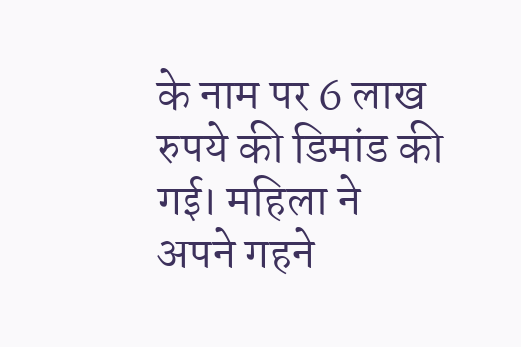के नाम पर 6 लाख रुपये की डिमांड की गई। महिला ने अपने गहने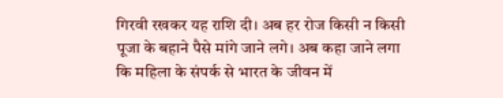गिरवी रखकर यह राशि दी। अब हर रोज किसी न किसी पूजा के बहाने पैसे मांगे जाने लगे। अब कहा जाने लगा कि महिला के संपर्क से भारत के जीवन में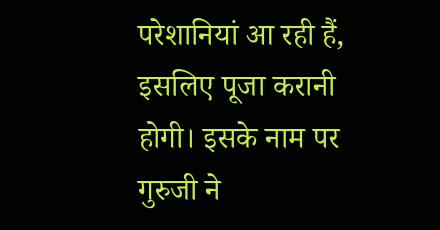परेशानियां आ रही हैं, इसलिए पूजा करानी होगी। इसके नाम पर गुरुजी ने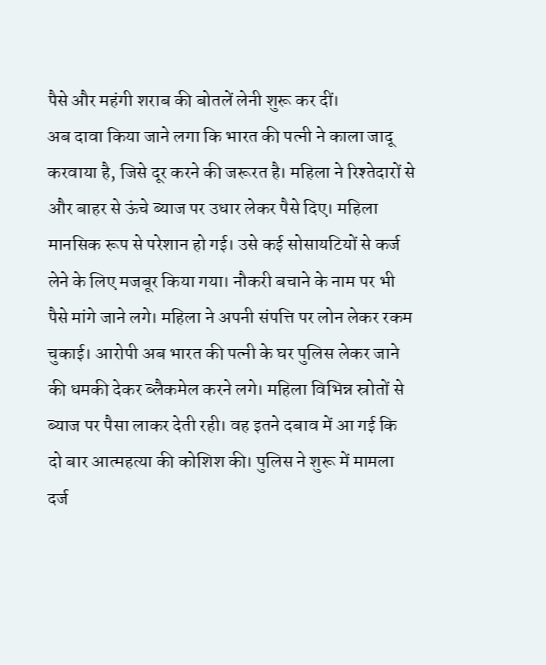पैसे और महंगी शराब की बोतलें लेनी शुरू कर दीं।
अब दावा किया जाने लगा कि भारत की पत्नी ने काला जादू करवाया है, जिसे दूर करने की जरूरत है। महिला ने रिश्तेदारों से और बाहर से ऊंचे ब्याज पर उधार लेकर पैसे दिए। महिला मानसिक रूप से परेशान हो गई। उसे कई सोसायटियों से कर्ज लेने के लिए मजबूर किया गया। नौकरी बचाने के नाम पर भी पैसे मांगे जाने लगे। महिला ने अपनी संपत्ति पर लोन लेकर रकम चुकाई। आरोपी अब भारत की पत्नी के घर पुलिस लेकर जाने की धमकी देकर ब्लैकमेल करने लगे। महिला विभिन्न स्रोतों से ब्याज पर पैसा लाकर देती रही। वह इतने दबाव में आ गई कि दो बार आत्महत्या की कोशिश की। पुलिस ने शुरू में मामला दर्ज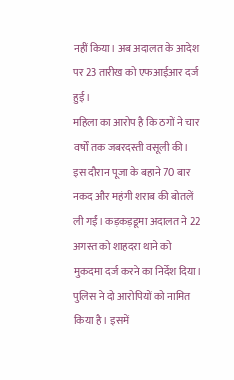नहीं किया। अब अदालत के आदेश पर 23 तारीख को एफआईआर दर्ज हुई।
महिला का आरोप है कि ठगों ने चार वर्षों तक जबरदस्ती वसूली की। इस दौरान पूजा के बहाने 70 बार नकद और महंगी शराब की बोतलें ली गईं। कड़कड़डूमा अदालत ने 22 अगस्त को शाहदरा थाने को मुकदमा दर्ज करने का निर्देश दिया। पुलिस ने दो आरोपियों को नामित किया है। इसमें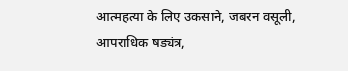आत्महत्या के लिए उकसाने, जबरन वसूली, आपराधिक षड्यंत्र,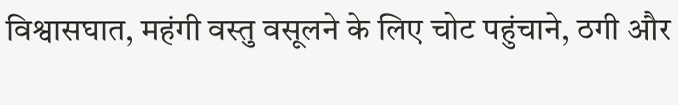विश्वासघात, महंगी वस्तु वसूलने के लिए चोट पहुंचाने, ठगी और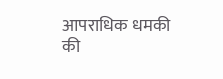आपराधिक धमकी की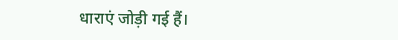धाराएं जोड़ी गई हैं।